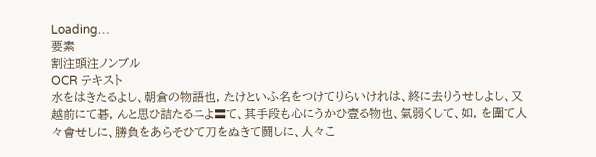Loading…
要素
割注頭注ノンブル
OCR テキスト
水をはきたるよし、朝倉の物語也, たけといふ名をつけてりらいけれは、終に去りうせしよし、又越前にて碁, んと思ひ詰たるニよ〓て、其手段も心にうかひ壹る物也、氣弱くして、如, を圍て人々會せしに、勝負をあらそひて刀をぬきて鬪しに、人々こ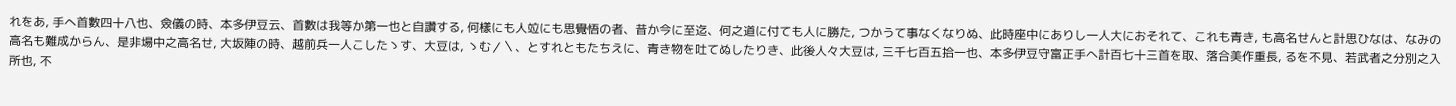れをあ, 手へ首數四十八也、僉儀の時、本多伊豆云、首數は我等か第一也と自讚する, 何樣にも人竝にも思覺悟の者、昔か今に至迄、何之道に付ても人に勝た, つかうて事なくなりぬ、此時座中にありし一人大におそれて、これも青き, も高名せんと計思ひなは、なみの高名も難成からん、是非場中之高名せ, 大坂陣の時、越前兵一人こしたゝす、大豆は, ゝむ〳〵、とすれともたちえに、青き物を吐てぬしたりき、此後人々大豆は, 三千七百五拾一也、本多伊豆守富正手へ計百七十三首を取、落合美作重長, るを不見、若武者之分別之入所也, 不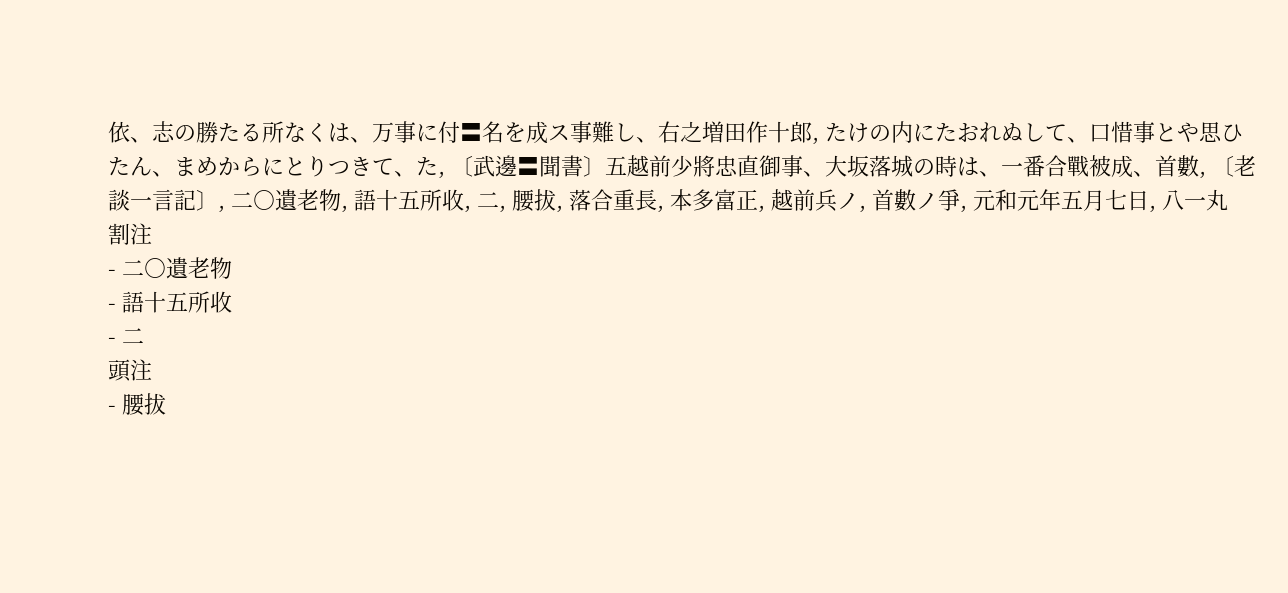依、志の勝たる所なくは、万事に付〓名を成ス事難し、右之増田作十郎, たけの内にたおれぬして、口惜事とや思ひたん、まめからにとりつきて、た, 〔武邊〓聞書〕五越前少將忠直御事、大坂落城の時は、一番合戰被成、首數, 〔老談一言記〕, 二○遺老物, 語十五所收, 二, 腰拔, 落合重長, 本多富正, 越前兵ノ, 首數ノ爭, 元和元年五月七日, 八一丸
割注
- 二○遺老物
- 語十五所收
- 二
頭注
- 腰拔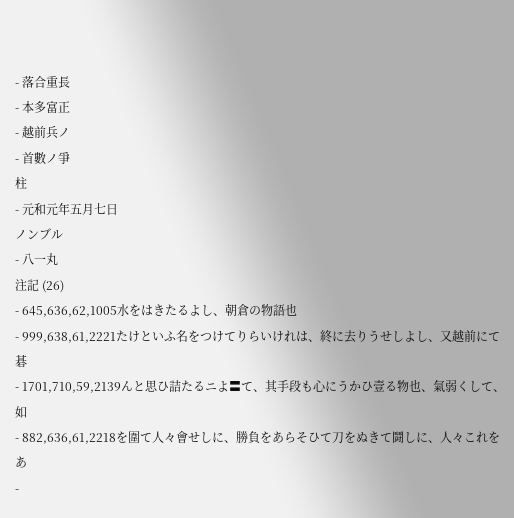- 落合重長
- 本多富正
- 越前兵ノ
- 首數ノ爭
柱
- 元和元年五月七日
ノンブル
- 八一丸
注記 (26)
- 645,636,62,1005水をはきたるよし、朝倉の物語也
- 999,638,61,2221たけといふ名をつけてりらいけれは、終に去りうせしよし、又越前にて碁
- 1701,710,59,2139んと思ひ詰たるニよ〓て、其手段も心にうかひ壹る物也、氣弱くして、如
- 882,636,61,2218を圍て人々會せしに、勝負をあらそひて刀をぬきて鬪しに、人々これをあ
-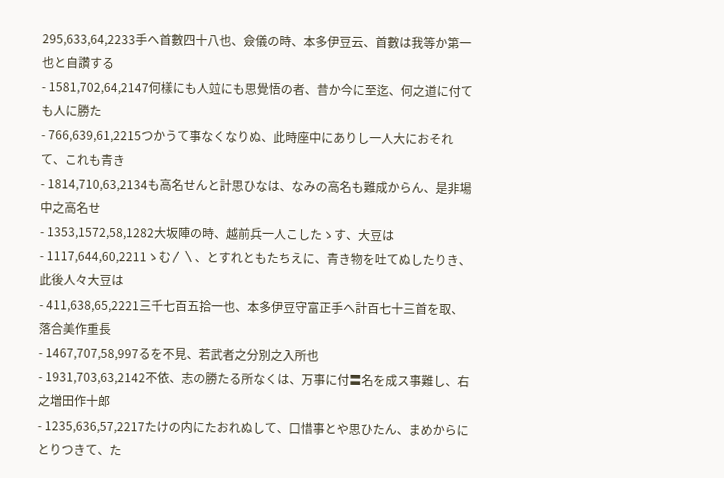295,633,64,2233手へ首數四十八也、僉儀の時、本多伊豆云、首數は我等か第一也と自讚する
- 1581,702,64,2147何樣にも人竝にも思覺悟の者、昔か今に至迄、何之道に付ても人に勝た
- 766,639,61,2215つかうて事なくなりぬ、此時座中にありし一人大におそれて、これも青き
- 1814,710,63,2134も高名せんと計思ひなは、なみの高名も難成からん、是非場中之高名せ
- 1353,1572,58,1282大坂陣の時、越前兵一人こしたゝす、大豆は
- 1117,644,60,2211ゝむ〳〵、とすれともたちえに、青き物を吐てぬしたりき、此後人々大豆は
- 411,638,65,2221三千七百五拾一也、本多伊豆守富正手へ計百七十三首を取、落合美作重長
- 1467,707,58,997るを不見、若武者之分別之入所也
- 1931,703,63,2142不依、志の勝たる所なくは、万事に付〓名を成ス事難し、右之増田作十郎
- 1235,636,57,2217たけの内にたおれぬして、口惜事とや思ひたん、まめからにとりつきて、た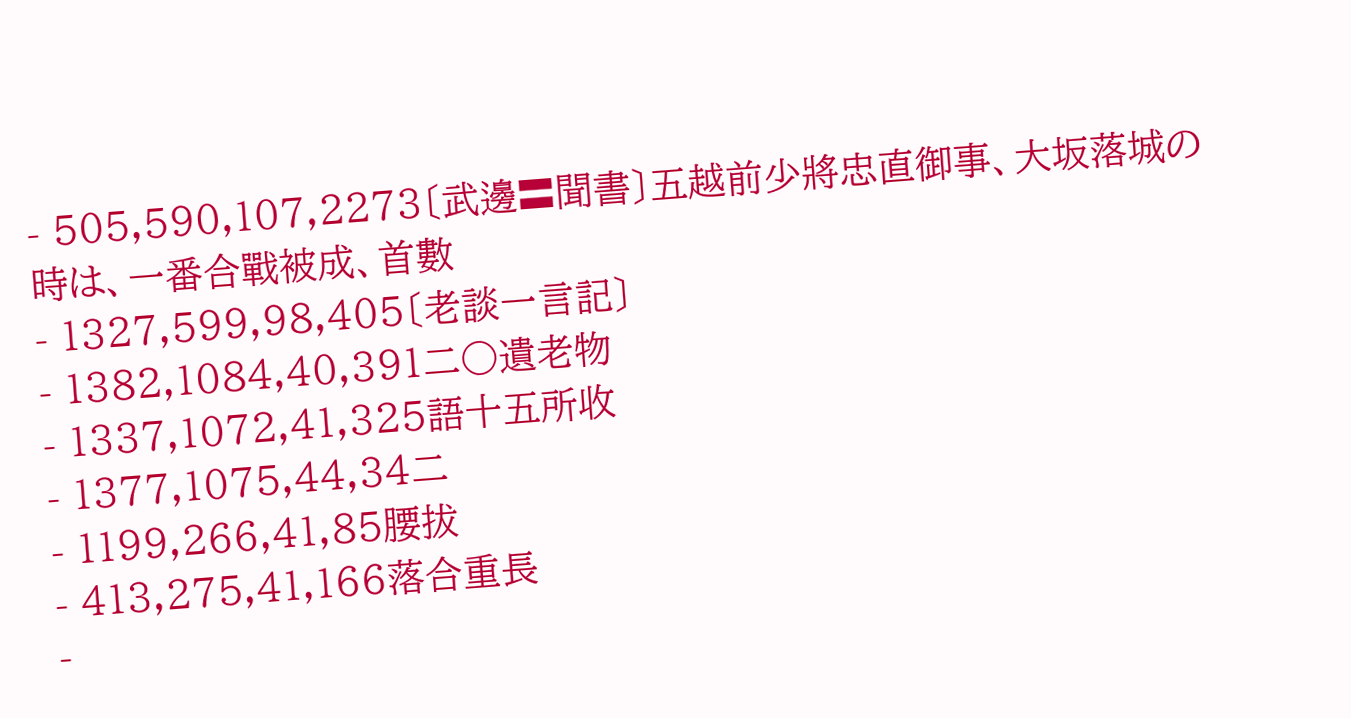- 505,590,107,2273〔武邊〓聞書〕五越前少將忠直御事、大坂落城の時は、一番合戰被成、首數
- 1327,599,98,405〔老談一言記〕
- 1382,1084,40,391二○遺老物
- 1337,1072,41,325語十五所收
- 1377,1075,44,34二
- 1199,266,41,85腰拔
- 413,275,41,166落合重長
-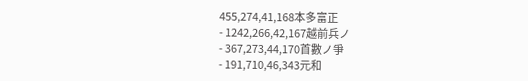455,274,41,168本多富正
- 1242,266,42,167越前兵ノ
- 367,273,44,170首數ノ爭
- 191,710,46,343元和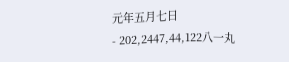元年五月七日
- 202,2447,44,122八一丸